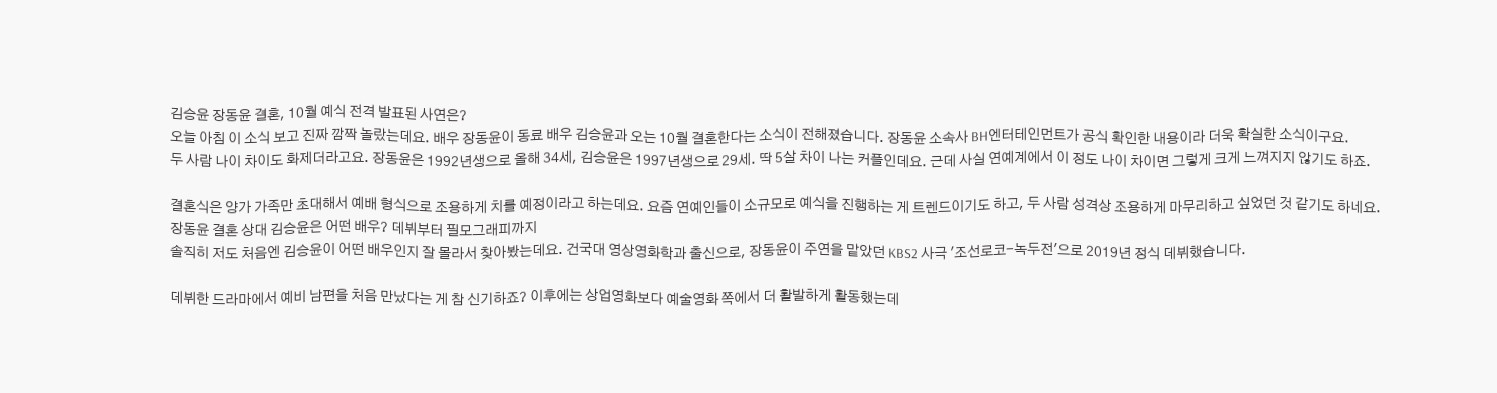김승윤 장동윤 결혼, 10월 예식 전격 발표된 사연은?
오늘 아침 이 소식 보고 진짜 깜짝 놀랐는데요. 배우 장동윤이 동료 배우 김승윤과 오는 10월 결혼한다는 소식이 전해졌습니다. 장동윤 소속사 BH엔터테인먼트가 공식 확인한 내용이라 더욱 확실한 소식이구요.
두 사람 나이 차이도 화제더라고요. 장동윤은 1992년생으로 올해 34세, 김승윤은 1997년생으로 29세. 딱 5살 차이 나는 커플인데요. 근데 사실 연예계에서 이 정도 나이 차이면 그렇게 크게 느껴지지 않기도 하죠.

결혼식은 양가 가족만 초대해서 예배 형식으로 조용하게 치를 예정이라고 하는데요. 요즘 연예인들이 소규모로 예식을 진행하는 게 트렌드이기도 하고, 두 사람 성격상 조용하게 마무리하고 싶었던 것 같기도 하네요.
장동윤 결혼 상대 김승윤은 어떤 배우? 데뷔부터 필모그래피까지
솔직히 저도 처음엔 김승윤이 어떤 배우인지 잘 몰라서 찾아봤는데요. 건국대 영상영화학과 출신으로, 장동윤이 주연을 맡았던 KBS2 사극 '조선로코-녹두전'으로 2019년 정식 데뷔했습니다.

데뷔한 드라마에서 예비 남편을 처음 만났다는 게 참 신기하죠? 이후에는 상업영화보다 예술영화 쪽에서 더 활발하게 활동했는데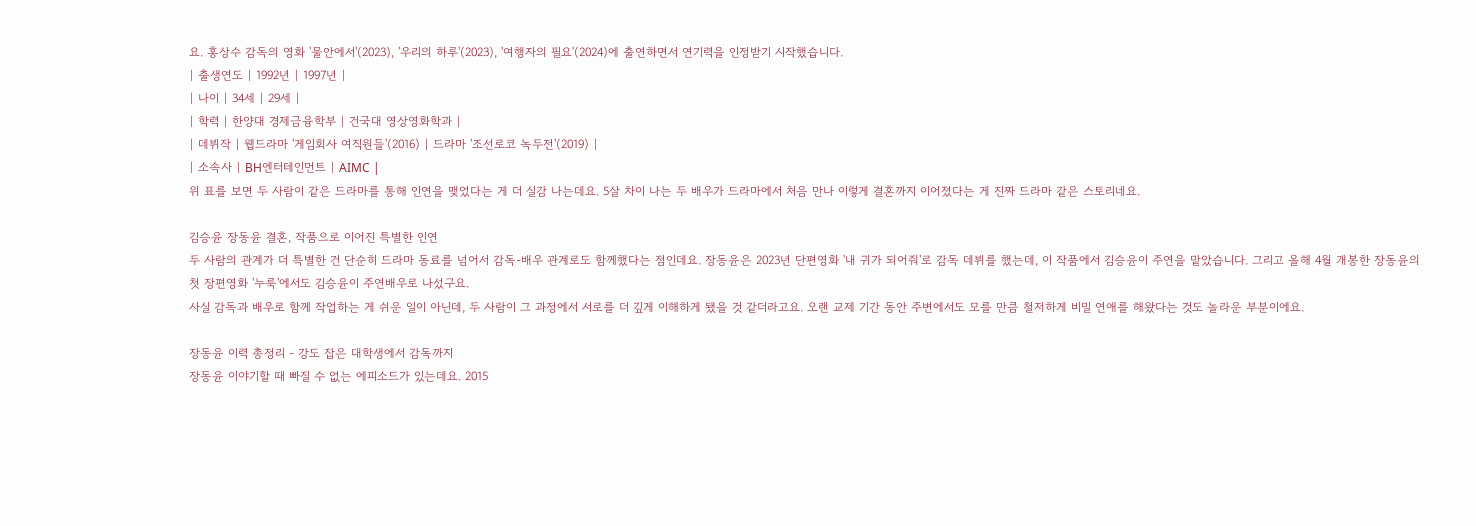요. 홍상수 감독의 영화 '물안에서'(2023), '우리의 하루'(2023), '여행자의 필요'(2024)에 출연하면서 연기력을 인정받기 시작했습니다.
| 출생연도 | 1992년 | 1997년 |
| 나이 | 34세 | 29세 |
| 학력 | 한양대 경제금융학부 | 건국대 영상영화학과 |
| 데뷔작 | 웹드라마 '게임회사 여직원들'(2016) | 드라마 '조선로코 녹두전'(2019) |
| 소속사 | BH엔터테인먼트 | AIMC |
위 표를 보면 두 사람이 같은 드라마를 통해 인연을 맺었다는 게 더 실감 나는데요. 5살 차이 나는 두 배우가 드라마에서 처음 만나 이렇게 결혼까지 이어졌다는 게 진짜 드라마 같은 스토리네요.

김승윤 장동윤 결혼, 작품으로 이어진 특별한 인연
두 사람의 관계가 더 특별한 건 단순히 드라마 동료를 넘어서 감독-배우 관계로도 함께했다는 점인데요. 장동윤은 2023년 단편영화 '내 귀가 되어줘'로 감독 데뷔를 했는데, 이 작품에서 김승윤이 주연을 맡았습니다. 그리고 올해 4월 개봉한 장동윤의 첫 장편영화 '누룩'에서도 김승윤이 주연배우로 나섰구요.
사실 감독과 배우로 함께 작업하는 게 쉬운 일이 아닌데, 두 사람이 그 과정에서 서로를 더 깊게 이해하게 됐을 것 같더라고요. 오랜 교제 기간 동안 주변에서도 모를 만큼 철저하게 비밀 연애를 해왔다는 것도 놀라운 부분이에요.

장동윤 이력 총정리 - 강도 잡은 대학생에서 감독까지
장동윤 이야기할 때 빠질 수 없는 에피소드가 있는데요. 2015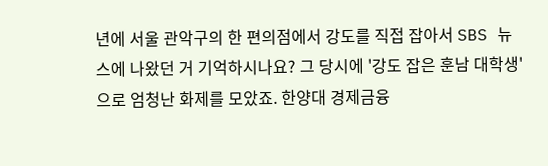년에 서울 관악구의 한 편의점에서 강도를 직접 잡아서 SBS 뉴스에 나왔던 거 기억하시나요? 그 당시에 '강도 잡은 훈남 대학생'으로 엄청난 화제를 모았죠. 한양대 경제금융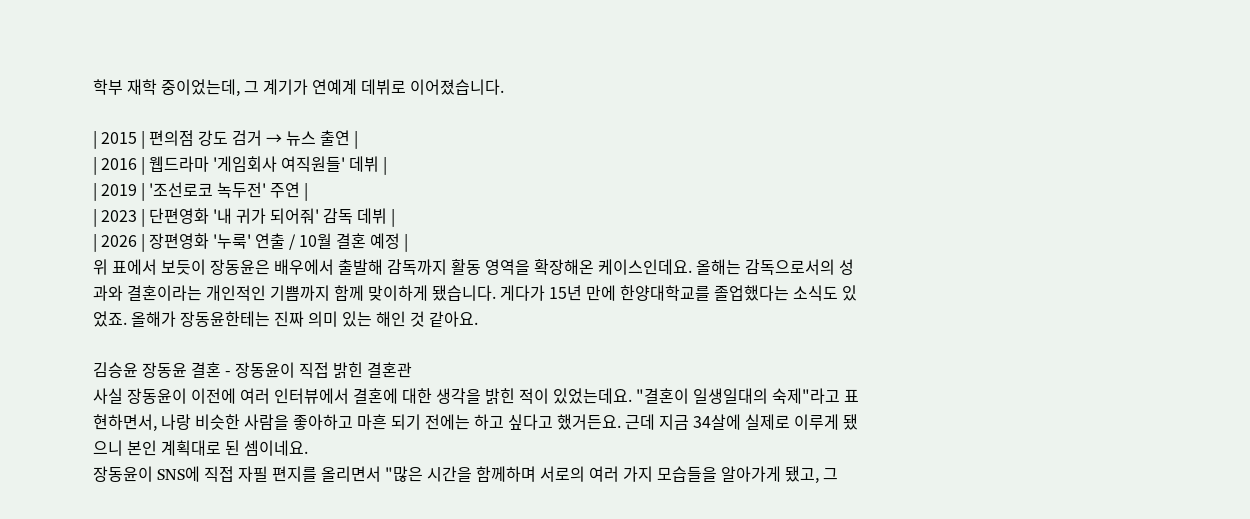학부 재학 중이었는데, 그 계기가 연예계 데뷔로 이어졌습니다.

| 2015 | 편의점 강도 검거 → 뉴스 출연 |
| 2016 | 웹드라마 '게임회사 여직원들' 데뷔 |
| 2019 | '조선로코 녹두전' 주연 |
| 2023 | 단편영화 '내 귀가 되어줘' 감독 데뷔 |
| 2026 | 장편영화 '누룩' 연출 / 10월 결혼 예정 |
위 표에서 보듯이 장동윤은 배우에서 출발해 감독까지 활동 영역을 확장해온 케이스인데요. 올해는 감독으로서의 성과와 결혼이라는 개인적인 기쁨까지 함께 맞이하게 됐습니다. 게다가 15년 만에 한양대학교를 졸업했다는 소식도 있었죠. 올해가 장동윤한테는 진짜 의미 있는 해인 것 같아요.

김승윤 장동윤 결혼 - 장동윤이 직접 밝힌 결혼관
사실 장동윤이 이전에 여러 인터뷰에서 결혼에 대한 생각을 밝힌 적이 있었는데요. "결혼이 일생일대의 숙제"라고 표현하면서, 나랑 비슷한 사람을 좋아하고 마흔 되기 전에는 하고 싶다고 했거든요. 근데 지금 34살에 실제로 이루게 됐으니 본인 계획대로 된 셈이네요.
장동윤이 SNS에 직접 자필 편지를 올리면서 "많은 시간을 함께하며 서로의 여러 가지 모습들을 알아가게 됐고, 그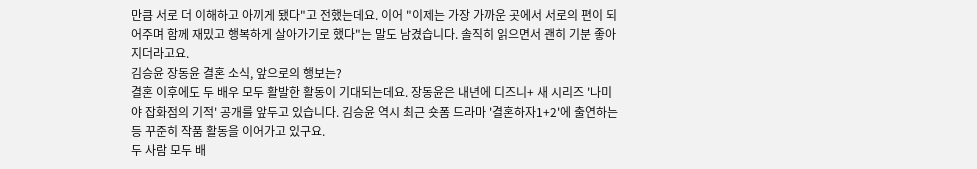만큼 서로 더 이해하고 아끼게 됐다"고 전했는데요. 이어 "이제는 가장 가까운 곳에서 서로의 편이 되어주며 함께 재밌고 행복하게 살아가기로 했다"는 말도 남겼습니다. 솔직히 읽으면서 괜히 기분 좋아지더라고요.
김승윤 장동윤 결혼 소식, 앞으로의 행보는?
결혼 이후에도 두 배우 모두 활발한 활동이 기대되는데요. 장동윤은 내년에 디즈니+ 새 시리즈 '나미야 잡화점의 기적' 공개를 앞두고 있습니다. 김승윤 역시 최근 숏폼 드라마 '결혼하자1+2'에 출연하는 등 꾸준히 작품 활동을 이어가고 있구요.
두 사람 모두 배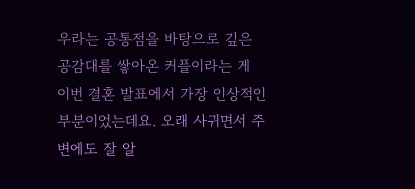우라는 공통점을 바탕으로 깊은 공감대를 쌓아온 커플이라는 게 이번 결혼 발표에서 가장 인상적인 부분이었는데요. 오래 사귀면서 주변에도 잘 알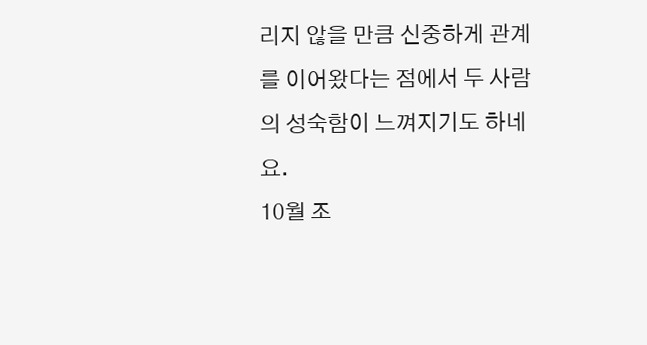리지 않을 만큼 신중하게 관계를 이어왔다는 점에서 두 사람의 성숙함이 느껴지기도 하네요.
10월 조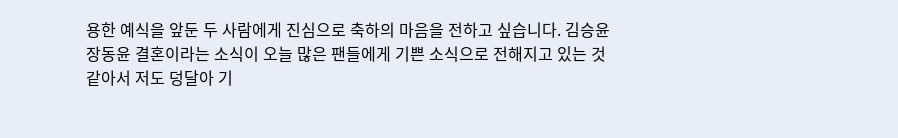용한 예식을 앞둔 두 사람에게 진심으로 축하의 마음을 전하고 싶습니다. 김승윤 장동윤 결혼이라는 소식이 오늘 많은 팬들에게 기쁜 소식으로 전해지고 있는 것 같아서 저도 덩달아 기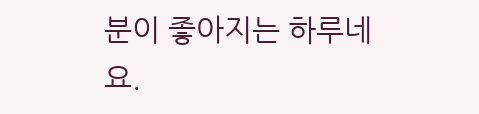분이 좋아지는 하루네요.